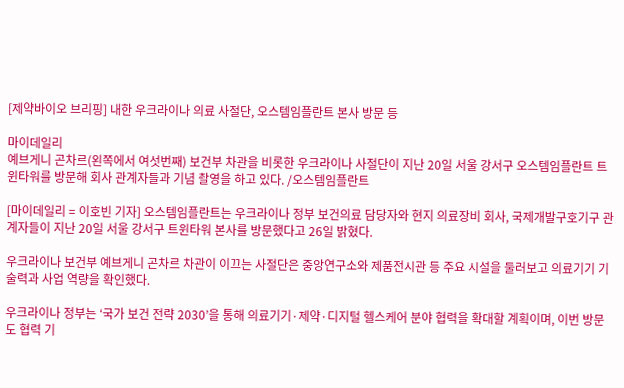[제약바이오 브리핑] 내한 우크라이나 의료 사절단, 오스템임플란트 본사 방문 등

마이데일리
예브게니 곤차르(왼쪽에서 여섯번째) 보건부 차관을 비롯한 우크라이나 사절단이 지난 20일 서울 강서구 오스템임플란트 트윈타워를 방문해 회사 관계자들과 기념 촬영을 하고 있다. /오스템임플란트

[마이데일리 = 이호빈 기자] 오스템임플란트는 우크라이나 정부 보건의료 담당자와 현지 의료장비 회사, 국제개발구호기구 관계자들이 지난 20일 서울 강서구 트윈타워 본사를 방문했다고 26일 밝혔다.

우크라이나 보건부 예브게니 곤차르 차관이 이끄는 사절단은 중앙연구소와 제품전시관 등 주요 시설을 둘러보고 의료기기 기술력과 사업 역량을 확인했다.

우크라이나 정부는 ‘국가 보건 전략 2030’을 통해 의료기기·제약·디지털 헬스케어 분야 협력을 확대할 계획이며, 이번 방문도 협력 기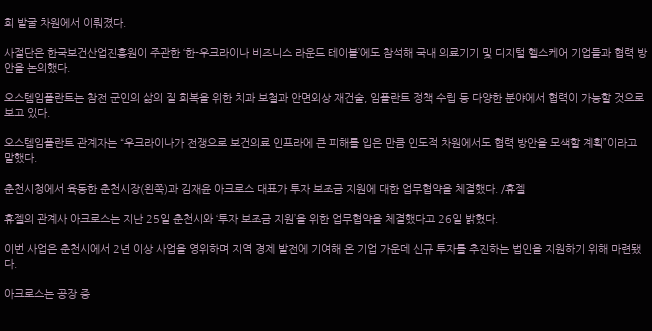회 발굴 차원에서 이뤄졌다.

사절단은 한국보건산업진흥원이 주관한 ‘한-우크라이나 비즈니스 라운드 테이블’에도 참석해 국내 의료기기 및 디지털 헬스케어 기업들과 협력 방안을 논의했다.

오스템임플란트는 참전 군인의 삶의 질 회복을 위한 치과 보철과 안면외상 재건술, 임플란트 정책 수립 등 다양한 분야에서 협력이 가능할 것으로 보고 있다.

오스템임플란트 관계자는 “우크라이나가 전쟁으로 보건의료 인프라에 큰 피해를 입은 만큼 인도적 차원에서도 협력 방안을 모색할 계획”이라고 말했다.

춘천시청에서 육동한 춘천시장(왼쪽)과 김재윤 아크로스 대표가 투자 보조금 지원에 대한 업무협약을 체결했다. /휴젤

휴젤의 관계사 아크로스는 지난 25일 춘천시와 ‘투자 보조금 지원’을 위한 업무협약을 체결했다고 26일 밝혔다.

이번 사업은 춘천시에서 2년 이상 사업을 영위하며 지역 경제 발전에 기여해 온 기업 가운데 신규 투자를 추진하는 법인을 지원하기 위해 마련됐다.

아크로스는 공장 증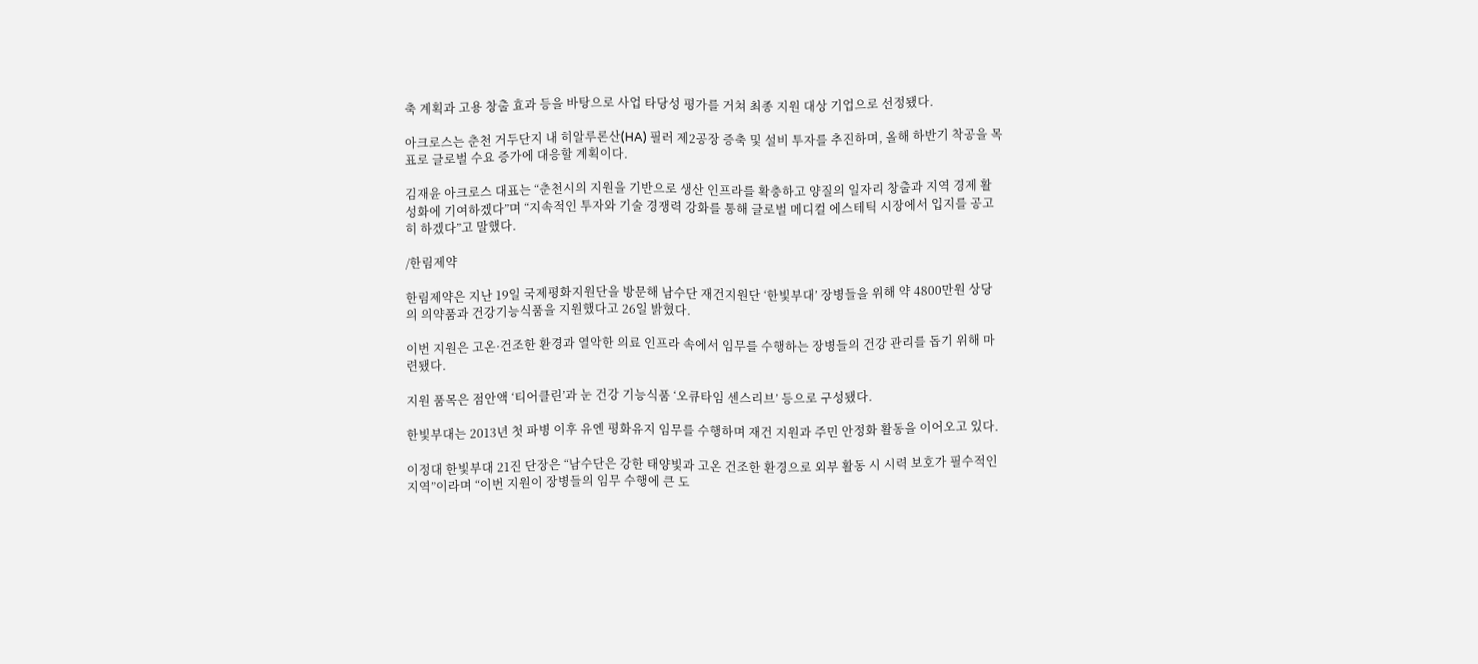축 계획과 고용 창출 효과 등을 바탕으로 사업 타당성 평가를 거쳐 최종 지원 대상 기업으로 선정됐다.

아크로스는 춘천 거두단지 내 히알루론산(HA) 필러 제2공장 증축 및 설비 투자를 추진하며, 올해 하반기 착공을 목표로 글로벌 수요 증가에 대응할 계획이다.

김재윤 아크로스 대표는 “춘천시의 지원을 기반으로 생산 인프라를 확충하고 양질의 일자리 창출과 지역 경제 활성화에 기여하겠다”며 “지속적인 투자와 기술 경쟁력 강화를 통해 글로벌 메디컬 에스테틱 시장에서 입지를 공고히 하겠다”고 말했다.

/한림제약

한림제약은 지난 19일 국제평화지원단을 방문해 남수단 재건지원단 ‘한빛부대’ 장병들을 위해 약 4800만원 상당의 의약품과 건강기능식품을 지원했다고 26일 밝혔다.

이번 지원은 고온·건조한 환경과 열악한 의료 인프라 속에서 임무를 수행하는 장병들의 건강 관리를 돕기 위해 마련됐다.

지원 품목은 점안액 ‘티어클린’과 눈 건강 기능식품 ‘오큐타임 센스리브’ 등으로 구성됐다.

한빛부대는 2013년 첫 파병 이후 유엔 평화유지 임무를 수행하며 재건 지원과 주민 안정화 활동을 이어오고 있다.

이정대 한빛부대 21진 단장은 “남수단은 강한 태양빛과 고온 건조한 환경으로 외부 활동 시 시력 보호가 필수적인 지역”이라며 “이번 지원이 장병들의 임무 수행에 큰 도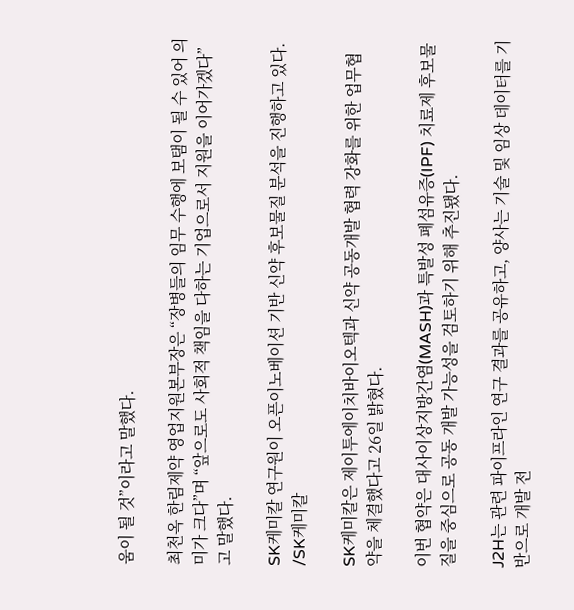움이 될 것”이라고 말했다.

최천옥 한림제약 영업지원본부장은 “장병들의 임무 수행에 보탬이 될 수 있어 의미가 크다”며 “앞으로도 사회적 책임을 다하는 기업으로서 지원을 이어가겠다”고 말했다.

SK케미칼 연구원이 오픈이노베이션 기반 신약 후보물질 분석을 진행하고 있다. /SK케미칼

SK케미칼은 제이투에이치바이오텍과 신약 공동개발 협력 강화를 위한 업무협약을 체결했다고 26일 밝혔다.

이번 협약은 대사이상지방간염(MASH)과 특발성 폐섬유증(IPF) 치료제 후보물질을 중심으로 공동 개발 가능성을 검토하기 위해 추진됐다.

J2H는 관련 파이프라인 연구 결과를 공유하고, 양사는 기술 및 임상 데이터를 기반으로 개발 전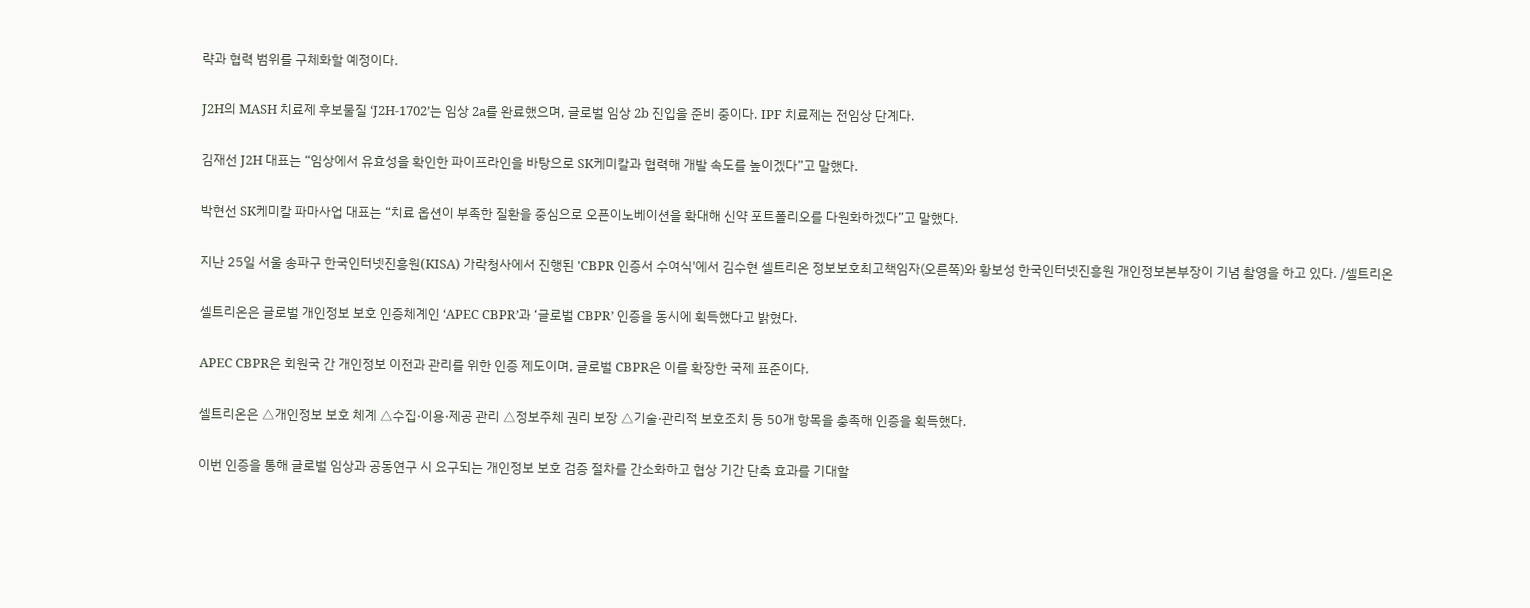략과 협력 범위를 구체화할 예정이다.

J2H의 MASH 치료제 후보물질 ‘J2H-1702’는 임상 2a를 완료했으며, 글로벌 임상 2b 진입을 준비 중이다. IPF 치료제는 전임상 단계다.

김재선 J2H 대표는 “임상에서 유효성을 확인한 파이프라인을 바탕으로 SK케미칼과 협력해 개발 속도를 높이겠다”고 말했다.

박현선 SK케미칼 파마사업 대표는 “치료 옵션이 부족한 질환을 중심으로 오픈이노베이션을 확대해 신약 포트폴리오를 다원화하겠다”고 말했다.

지난 25일 서울 송파구 한국인터넷진흥원(KISA) 가락청사에서 진행된 'CBPR 인증서 수여식'에서 김수현 셀트리온 정보보호최고책임자(오른쪽)와 황보성 한국인터넷진흥원 개인정보본부장이 기념 촬영을 하고 있다. /셀트리온

셀트리온은 글로벌 개인정보 보호 인증체계인 ‘APEC CBPR’과 ‘글로벌 CBPR’ 인증을 동시에 획득했다고 밝혔다.

APEC CBPR은 회원국 간 개인정보 이전과 관리를 위한 인증 제도이며, 글로벌 CBPR은 이를 확장한 국제 표준이다.

셀트리온은 △개인정보 보호 체계 △수집·이용·제공 관리 △정보주체 권리 보장 △기술·관리적 보호조치 등 50개 항목을 충족해 인증을 획득했다.

이번 인증을 통해 글로벌 임상과 공동연구 시 요구되는 개인정보 보호 검증 절차를 간소화하고 협상 기간 단축 효과를 기대할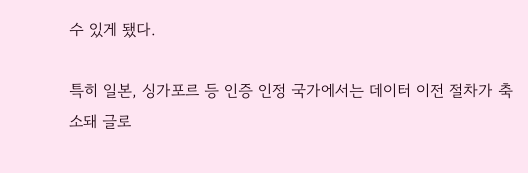수 있게 됐다.

특히 일본, 싱가포르 등 인증 인정 국가에서는 데이터 이전 절차가 축소돼 글로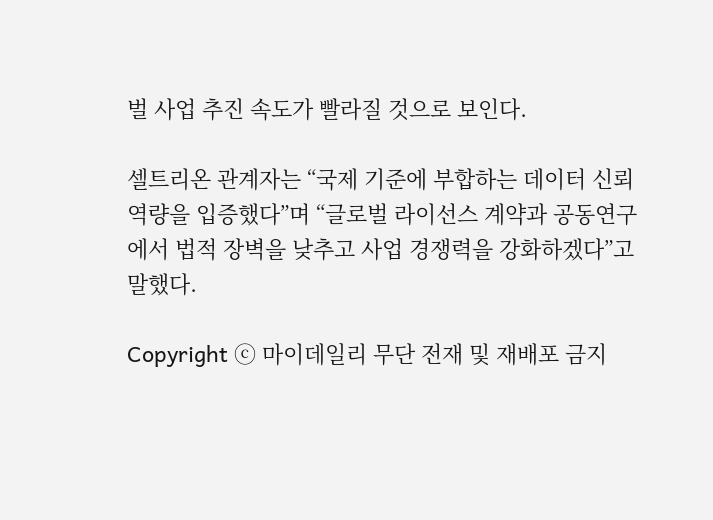벌 사업 추진 속도가 빨라질 것으로 보인다.

셀트리온 관계자는 “국제 기준에 부합하는 데이터 신뢰 역량을 입증했다”며 “글로벌 라이선스 계약과 공동연구에서 법적 장벽을 낮추고 사업 경쟁력을 강화하겠다”고 말했다.

Copyright ⓒ 마이데일리 무단 전재 및 재배포 금지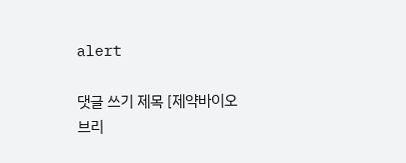alert

댓글 쓰기 제목 [제약바이오 브리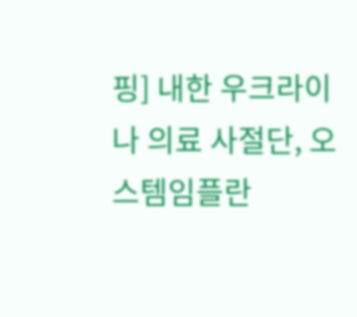핑] 내한 우크라이나 의료 사절단, 오스템임플란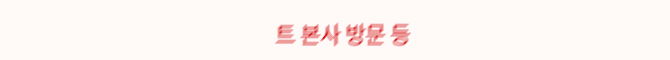트 본사 방문 등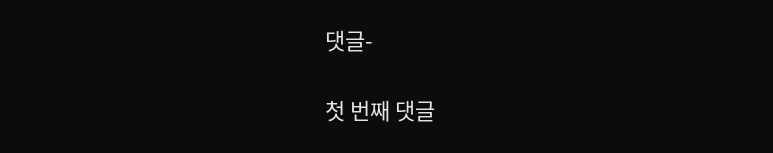댓글-

첫 번째 댓글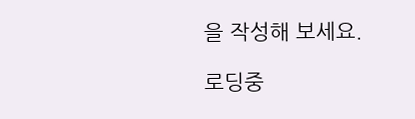을 작성해 보세요.

로딩중